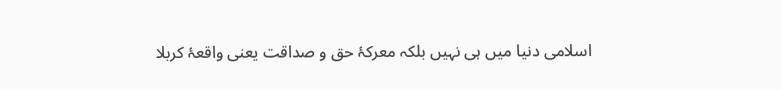اسلامی دنیا میں ہی نہیں بلکہ معرکۂ حق و صداقت یعنی واقعۂ کربلا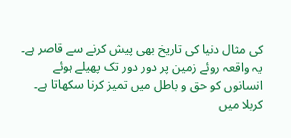کی مثال دنیا کی تاریخ بھی پیش کرنے سے قاصر ہے۔ یہ واقعہ روئے زمین پر دور دور تک پھیلے ہوئے انسانوں کو حق و باطل میں تمیز کرنا سکھاتا ہے۔ کربلا میں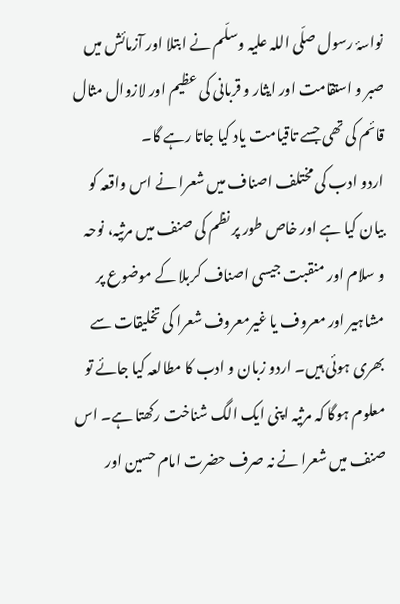نواسۂ رسول صلّی اللہ علیہ وسلّم نے ابتلا اور آزمائش میں صبر و استقامت اور ایثار و قربانی کی عظیم اور لازوال مثال قائم کی تھی جسے تاقیامت یاد کیا جاتا رہے گا۔
اردو ادب کی مختلف اصناف میں شعرا نے اس واقعہ کو بیان کیا ہے اور خاص طور پر نظم کی صنف میں مرثیہ، نوحہ و سلام اور منقبت جیسی اصناف کربلا کے موضوع پر مشاہیر اور معروف یا غیرمعروف شعرا کی تخلیقات سے بھری ہوئی ہیں۔ اردو زبان و ادب کا مطالعہ کیا جائے تو معلوم ہوگا کہ مرثیہ اپنی ایک الگ شناخت رکھتا ہے۔ اس صنف میں شعرا نے نہ صرف حضرت امام حسین اور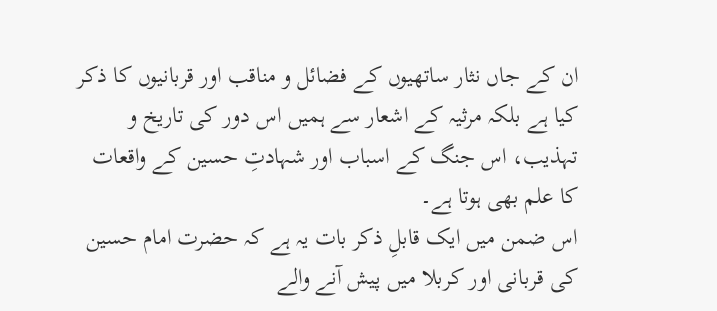ان کے جاں نثار ساتھیوں کے فضائل و مناقب اور قربانیوں کا ذکر کیا ہے بلکہ مرثیہ کے اشعار سے ہمیں اس دور کی تاریخ و تہذیب، اس جنگ کے اسباب اور شہادتِ حسین کے واقعات کا علم بھی ہوتا ہے۔
اس ضمن میں ایک قابلِ ذکر بات یہ ہے کہ حضرت امام حسین کی قربانی اور کربلا میں پیش آنے والے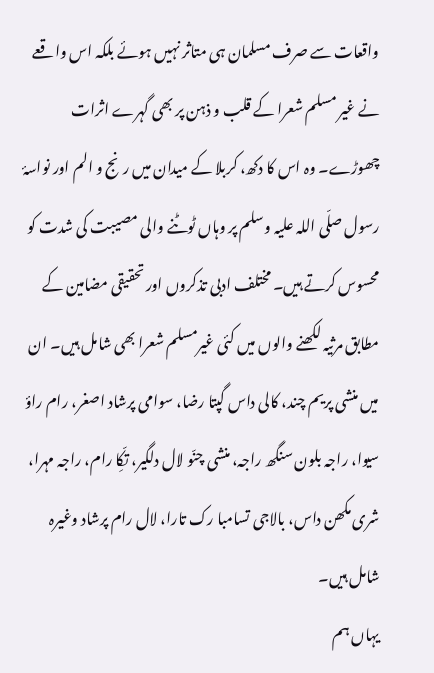واقعات سے صرف مسلمان ہی متاثر نہیں ہوئے بلکہ اس واقعے نے غیر مسلم شعرا کے قلب و ذہن پر بھی گہرے اثرات چھوڑے۔ وہ اس کا دکھ، کربلا کے میدان میں رنج و الم اور نواسۂ رسول صلّی اللہ علیہ وسلم پر وہاں ٹوٹنے والی مصیبت کی شدت کو محسوس کرتے ہیں۔ مختلف ادبی تذکروں اور تحقیقی مضامین کے مطابق مرثیہ لکھنے والوں میں کئی غیرمسلم شعرا بھی شامل ہیں۔ ان میں منشی پریم چند، کالی داس گپتا رضا، سوامی پرشاد اصغر، رام راؤ سیوا، راجہ بلون سنگھ راجہ، منشی چنّو لال دلگیر، تکِّا رام، راجہ مہرا، شری مکھن داس، بالاجی تسامبا رک تارا، لال رام پرشاد وغیرہ شامل ہیں۔
یہاں ہم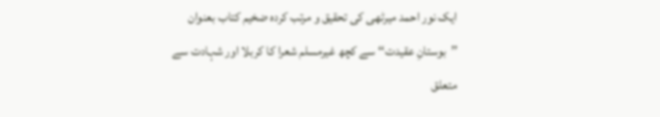ایک نور احمد میرٹھی کی تحقیق و مرتب کردہ ضخیم کتاب بعنوان ’’بوستانِ عقیدت‘‘ سے کچھ غیرمسلم شعرا کا کربلا اور شہادت سے متعلق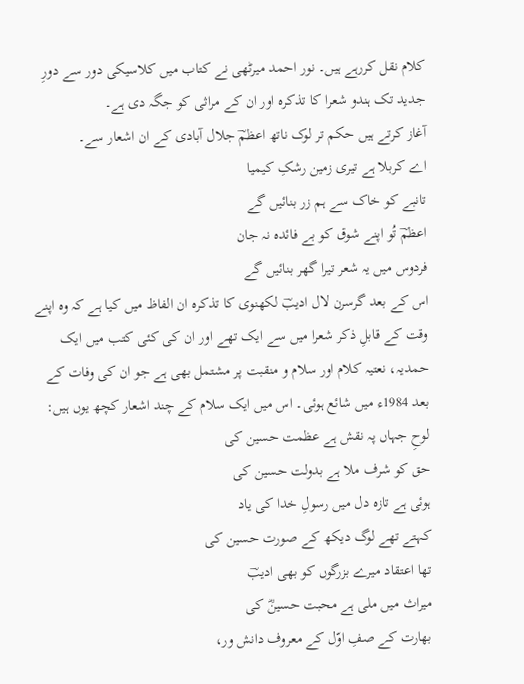کلام نقل کررہے ہیں۔ نور احمد میرٹھی نے کتاب میں کلاسیکی دور سے دورِ جدید تک ہندو شعرا کا تذکرہ اور ان کے مراثی کو جگہ دی ہے۔
آغاز کرتے ہیں حکم تر لوک ناتھ اعظمؔ جلال آبادی کے ان اشعار سے۔
اے کربلا ہے تیری زمین رشکِ کیمیا
تانبے کو خاک سے ہم زر بنائیں گے
اعظمؔ تُو اپنے شوق کو بے فائدہ نہ جان
فردوس میں یہ شعر تیرا گھر بنائیں گے
اس کے بعد گرسرن لال ادیبؔ لکھنوی کا تذکرہ ان الفاظ میں کیا ہے کہ وہ اپنے وقت کے قابلِ ذکر شعرا میں سے ایک تھے اور ان کی کئی کتب میں ایک حمدیہ، نعتیہ کلام اور سلام و منقبت پر مشتمل بھی ہے جو ان کی وفات کے بعد 1984ء میں شائع ہوئی۔ اس میں ایک سلام کے چند اشعار کچھ یوں ہیں:
لوحِ جہاں پہ نقش ہے عظمت حسین کی
حق کو شرف ملا ہے بدولت حسین کی
ہوئی ہے تازہ دل میں رسولِ خدا کی یاد
کہتے تھے لوگ دیکھ کے صورت حسین کی
تھا اعتقاد میرے بزرگوں کو بھی ادیبؔ
میراث میں ملی ہے محبت حسینؓ کی
بھارت کے صفِ اوّل کے معروف دانش ور،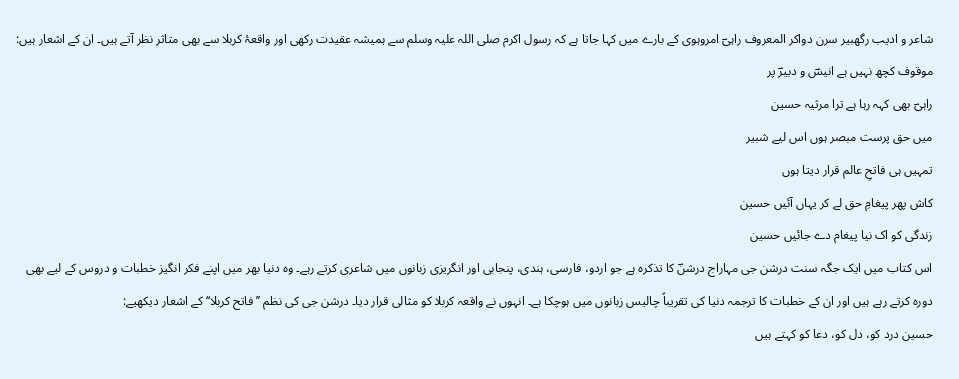شاعر و ادیب رگھبیر سرن دواکر المعروف راہیؔ امروہوی کے بارے میں کہا جاتا ہے کہ رسول اکرم صلی اللہ علیہ وسلم سے ہمیشہ عقیدت رکھی اور واقعۂ کربلا سے بھی متاثر نظر آتے ہیں۔ ان کے اشعار ہیں:
موقوف کچھ نہیں ہے انیسؔ و دبیرؔ پر
راہیؔ بھی کہہ رہا ہے ترا مرثیہ حسین
میں حق پرست مبصر ہوں اس لیے شبیر
تمہیں ہی فاتحِ عالم قرار دیتا ہوں
کاش پھر پیغامِ حق لے کر یہاں آئیں حسین
زندگی کو اک نیا پیغام دے جائیں حسین
اس کتاب میں ایک جگہ سنت درشن جی مہاراج درشنؔ کا تذکرہ ہے جو اردو، فارسی، ہندی، پنجابی اور انگریزی زبانوں میں شاعری کرتے رہے۔ وہ دنیا بھر میں اپنے فکر انگیز خطبات و دروس کے لیے بھی دورہ کرتے رہے ہیں اور ان کے خطبات کا ترجمہ دنیا کی تقریباً چالیس زبانوں میں ہوچکا ہے۔ انہوں نے واقعہ کربلا کو مثالی قرار دیا۔ درشن جی کی نظم ’’فاتح کربلا‘‘ کے اشعار دیکھیے:
حسین درد کو، دل کو، دعا کو کہتے ہیں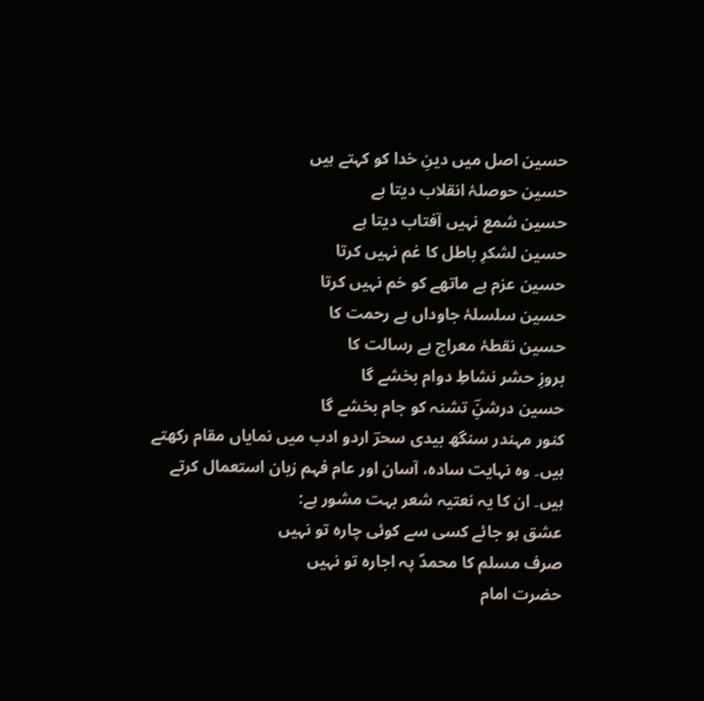حسین اصل میں دینِ خدا کو کہتے ہیں
حسین حوصلۂ انقلاب دیتا ہے
حسین شمع نہیں آفتاب دیتا ہے
حسین لشکرِ باطل کا غم نہیں کرتا
حسین عزم ہے ماتھے کو خم نہیں کرتا
حسین سلسلۂ جاوداں ہے رحمت کا
حسین نقطۂ معراج ہے رسالت کا
بروزِ حشر نشاطِ دوام بخشے گا
حسین درشنِؔ تشنہ کو جام بخشے گا
کنور مہندر سنگھ بیدی سحرؔ اردو ادب میں نمایاں مقام رکھتے ہیں۔ وہ نہایت سادہ، آسان اور عام فہم زبان استعمال کرتے ہیں۔ ان کا یہ نعتیہ شعر بہت مشور ہے:
عشق ہو جائے کسی سے کوئی چارہ تو نہیں
صرف مسلم کا محمدؐ پہ اجارہ تو نہیں
حضرت امام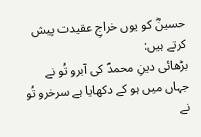حسینؓ کو یوں خراجِ عقیدت پیش کرتے ہیں:
بڑھائی دینِ محمدؐ کی آبرو تُو نے
جہاں میں ہو کے دکھایا ہے سرخرو تُو نے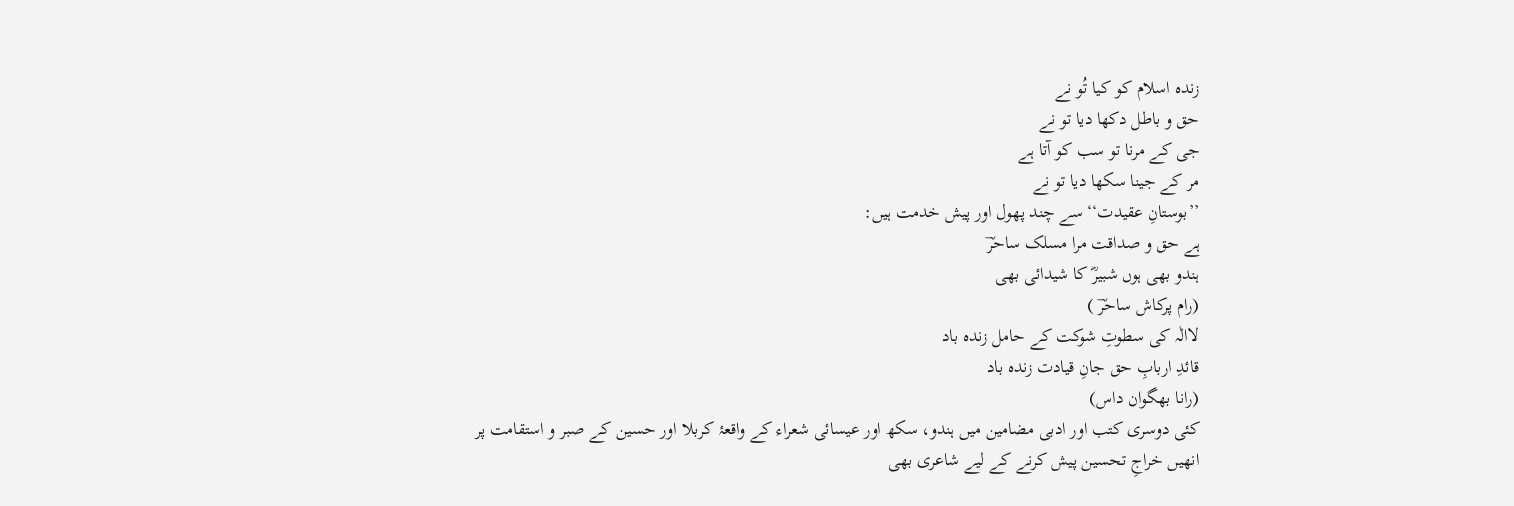زندہ اسلام کو کیا تُو نے
حق و باطل دکھا دیا تو نے
جی کے مرنا تو سب کو آتا ہے
مر کے جینا سکھا دیا تو نے
’’بوستانِ عقیدت‘‘ سے چند پھول اور پیش خدمت ہیں:
ہے حق و صداقت مرا مسلک ساحرؔ
ہندو بھی ہوں شبیرؓ کا شیدائی بھی
(رام پرکاش ساحرؔ )
لاالٰہ کی سطوتِ شوکت کے حامل زندہ باد
قائدِ اربابِ حق جانِ قیادت زندہ باد
(رانا بھگوان داس)
کئی دوسری کتب اور ادبی مضامین میں ہندو، سکھ اور عیسائی شعراء کے واقعۂ کربلا اور حسین کے صبر و استقامت پر انھیں خراجِ تحسین پیش کرنے کے لیے شاعری بھی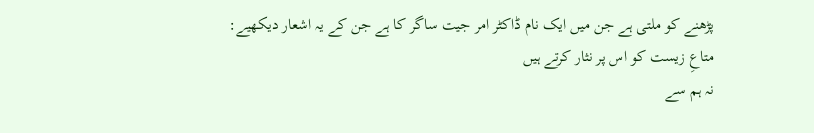پڑھنے کو ملتی ہے جن میں ایک نام ڈاکٹر امر جیت ساگر کا ہے جن کے یہ اشعار دیکھیے:
متاعِ زیست کو اس پر نثار کرتے ہیں
نہ ہم سے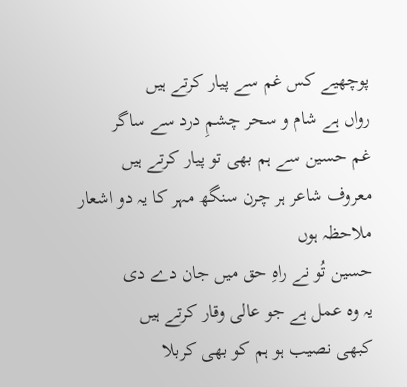پوچھیے کس غم سے پیار کرتے ہیں
رواں ہے شام و سحر چشمِ درد سے ساگر
غم حسین سے ہم بھی تو پیار کرتے ہیں
معروف شاعر ہر چرن سنگھ مہر کا یہ دو اشعار ملاحظہ ہوں
حسین تُو نے راہِ حق میں جان دے دی
یہ وہ عمل ہے جو عالی وقار کرتے ہیں
کبھی نصیب ہو ہم کو بھی کربلا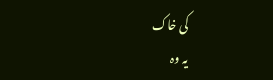کی خاک
یہ وہ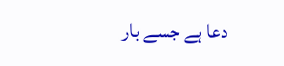دعا ہے جسے بار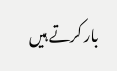بار کرتے ہیں